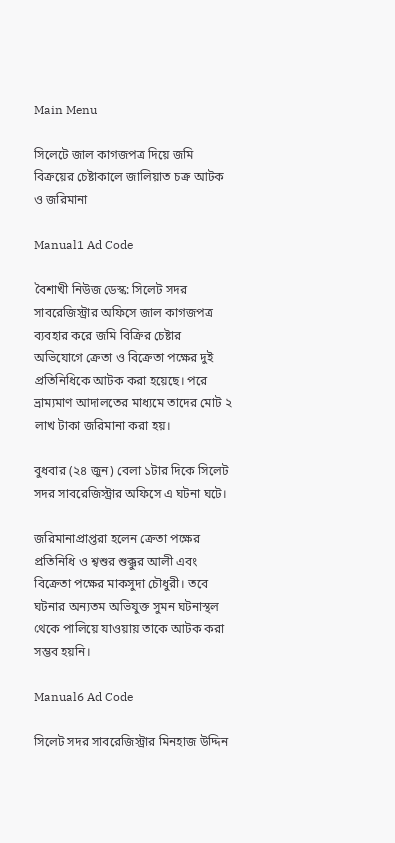Main Menu

সিলেটে জাল কাগজপত্র দিয়ে জমি বিক্রয়ের চেষ্টাকালে জালিয়াত চক্র আটক ও জরিমানা

Manual1 Ad Code

বৈশাখী নিউজ ডেস্ক: সিলেট সদর সাবরেজিস্ট্রার অফিসে জাল কাগজপত্র ব্যবহার করে জমি বিক্রির চেষ্টার অভিযোগে ক্রেতা ও বিক্রেতা পক্ষের দুই প্রতিনিধিকে আটক করা হয়েছে। পরে ভ্রাম্যমাণ আদালতের মাধ্যমে তাদের মোট ২ লাখ টাকা জরিমানা করা হয়।

বুধবার (২৪ জুন) বেলা ১টার দিকে সিলেট সদর সাবরেজিস্ট্রার অফিসে এ ঘটনা ঘটে।

জরিমানাপ্রাপ্তরা হলেন ক্রেতা পক্ষের প্রতিনিধি ও শ্বশুর শুক্কুর আলী এবং বিক্রেতা পক্ষের মাকসুদা চৌধুরী। তবে ঘটনার অন্যতম অভিযুক্ত সুমন ঘটনাস্থল থেকে পালিয়ে যাওয়ায় তাকে আটক করা সম্ভব হয়নি।

Manual6 Ad Code

সিলেট সদর সাবরেজিস্ট্রার মিনহাজ উদ্দিন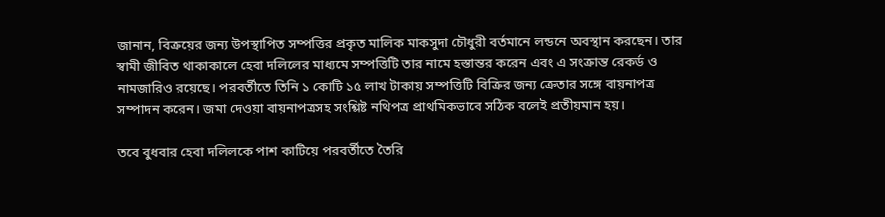জানান, বিক্রয়ের জন্য উপস্থাপিত সম্পত্তির প্রকৃত মালিক মাকসুদা চৌধুরী বর্তমানে লন্ডনে অবস্থান করছেন। তার স্বামী জীবিত থাকাকালে হেবা দলিলের মাধ্যমে সম্পত্তিটি তার নামে হস্তান্তর করেন এবং এ সংক্রান্ত রেকর্ড ও নামজারিও রয়েছে। পরবর্তীতে তিনি ১ কোটি ১৫ লাখ টাকায় সম্পত্তিটি বিক্রির জন্য ক্রেতার সঙ্গে বায়নাপত্র সম্পাদন করেন। জমা দেওয়া বায়নাপত্রসহ সংশ্লিষ্ট নথিপত্র প্রাথমিকভাবে সঠিক বলেই প্রতীয়মান হয়।

তবে বুধবার হেবা দলিলকে পাশ কাটিয়ে পরবর্তীতে তৈরি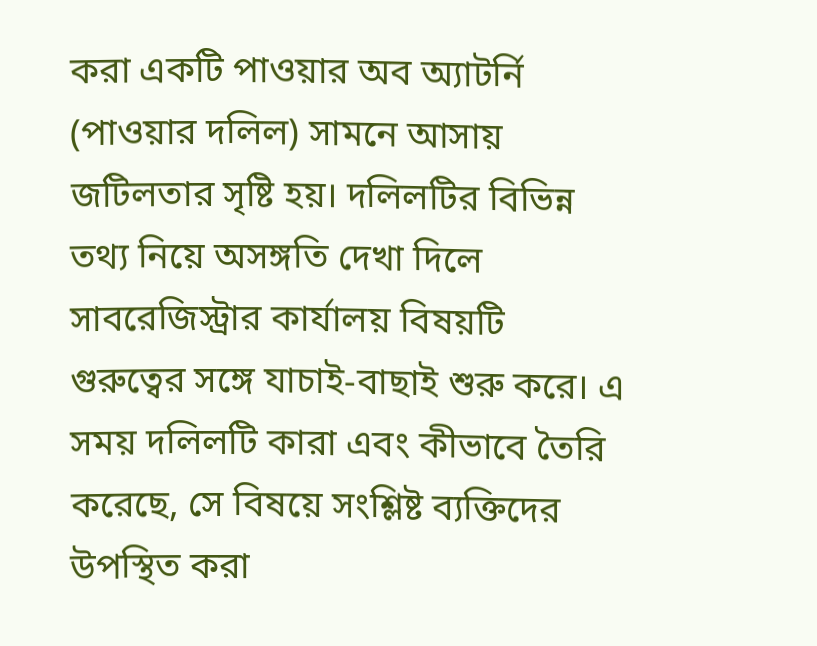করা একটি পাওয়ার অব অ্যাটর্নি (পাওয়ার দলিল) সামনে আসায় জটিলতার সৃষ্টি হয়। দলিলটির বিভিন্ন তথ্য নিয়ে অসঙ্গতি দেখা দিলে সাবরেজিস্ট্রার কার্যালয় বিষয়টি গুরুত্বের সঙ্গে যাচাই-বাছাই শুরু করে। এ সময় দলিলটি কারা এবং কীভাবে তৈরি করেছে, সে বিষয়ে সংশ্লিষ্ট ব্যক্তিদের উপস্থিত করা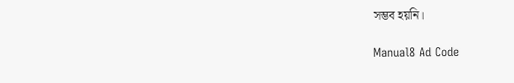সম্ভব হয়নি।

Manual8 Ad Code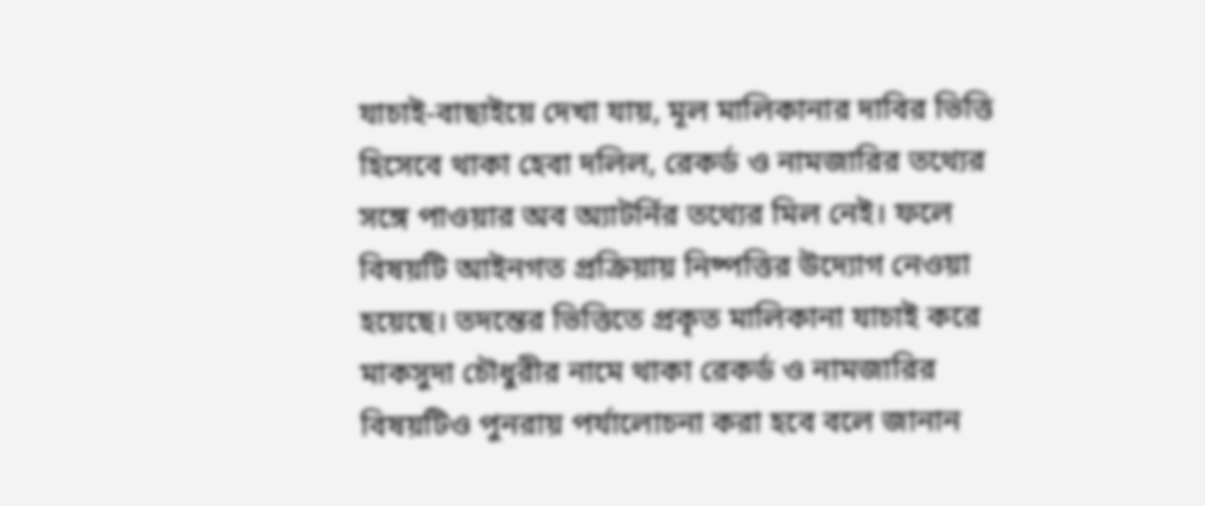যাচাই-বাছাইয়ে দেখা যায়, মূল মালিকানার দাবির ভিত্তি হিসেবে থাকা হেবা দলিল, রেকর্ড ও নামজারির তথ্যের সঙ্গে পাওয়ার অব অ্যাটর্নির তথ্যের মিল নেই। ফলে বিষয়টি আইনগত প্রক্রিয়ায় নিষ্পত্তির উদ্যোগ নেওয়া হয়েছে। তদন্তের ভিত্তিতে প্রকৃত মালিকানা যাচাই করে মাকসুদা চৌধুরীর নামে থাকা রেকর্ড ও নামজারির বিষয়টিও পুনরায় পর্যালোচনা করা হবে বলে জানান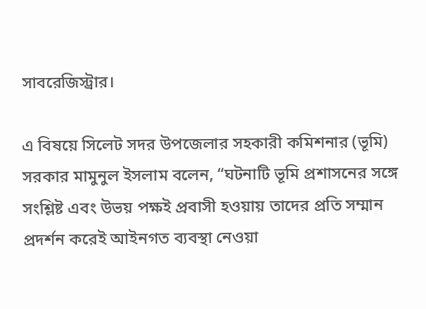সাবরেজিস্ট্রার।

এ বিষয়ে সিলেট সদর উপজেলার সহকারী কমিশনার (ভূমি) সরকার মামুনুল ইসলাম বলেন, “ঘটনাটি ভূমি প্রশাসনের সঙ্গে সংশ্লিষ্ট এবং উভয় পক্ষই প্রবাসী হওয়ায় তাদের প্রতি সম্মান প্রদর্শন করেই আইনগত ব্যবস্থা নেওয়া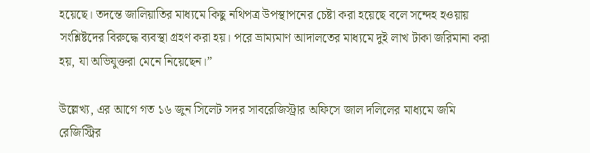হয়েছে। তদন্তে জালিয়াতির মাধ্যমে কিছু নথিপত্র উপস্থাপনের চেষ্টা করা হয়েছে বলে সন্দেহ হওয়ায় সংশ্লিষ্টদের বিরুদ্ধে ব্যবস্থা গ্রহণ করা হয়। পরে ভ্রাম্যমাণ আদালতের মাধ্যমে দুই লাখ টাকা জরিমানা করা হয়, যা অভিযুক্তরা মেনে নিয়েছেন।”

উল্লেখ্য, এর আগে গত ১৬ জুন সিলেট সদর সাবরেজিস্ট্রার অফিসে জাল দলিলের মাধ্যমে জমি রেজিস্ট্রির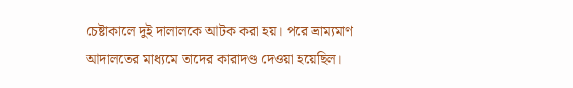চেষ্টাকালে দুই দালালকে আটক করা হয়। পরে ভ্রাম্যমাণ আদালতের মাধ্যমে তাদের কারাদণ্ড দেওয়া হয়েছিল।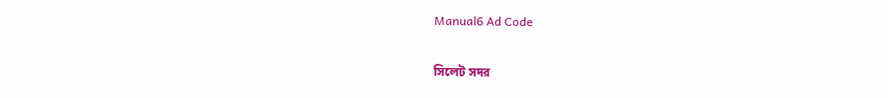Manual6 Ad Code

সিলেট সদর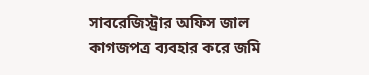সাবরেজিস্ট্রার অফিস জাল কাগজপত্র ব্যবহার করে জমি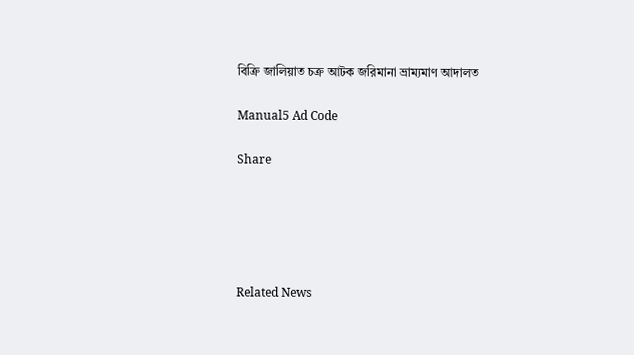বিক্রি জালিয়াত চক্র আটক জরিমানা ভ্রাম্যমাণ আদালত

Manual5 Ad Code

Share





Related News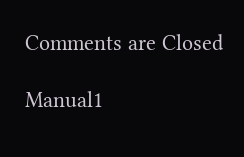Comments are Closed

Manual1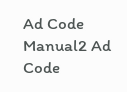Ad Code
Manual2 Ad Code